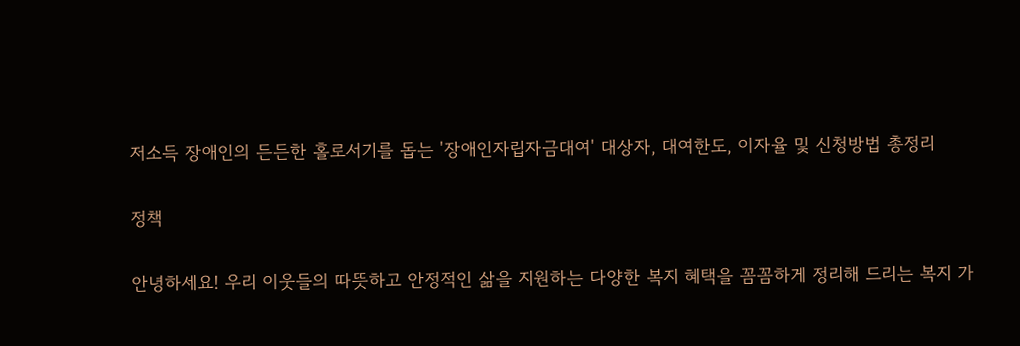저소득 장애인의 든든한 홀로서기를 돕는 '장애인자립자금대여' 대상자, 대여한도, 이자율 및 신청방법 총정리

정책

안녕하세요! 우리 이웃들의 따뜻하고 안정적인 삶을 지원하는 다양한 복지 혜택을 꼼꼼하게 정리해 드리는 복지 가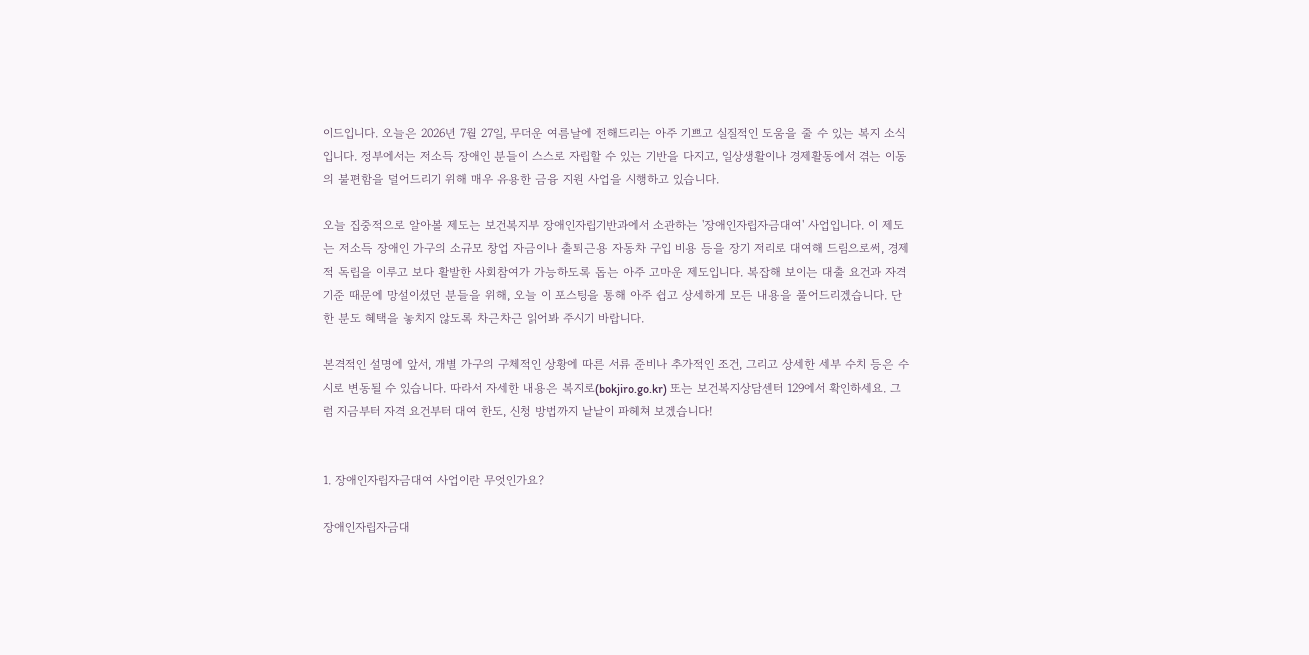이드입니다. 오늘은 2026년 7월 27일, 무더운 여름날에 전해드리는 아주 기쁘고 실질적인 도움을 줄 수 있는 복지 소식입니다. 정부에서는 저소득 장애인 분들이 스스로 자립할 수 있는 기반을 다지고, 일상생활이나 경제활동에서 겪는 이동의 불편함을 덜어드리기 위해 매우 유용한 금융 지원 사업을 시행하고 있습니다.

오늘 집중적으로 알아볼 제도는 보건복지부 장애인자립기반과에서 소관하는 '장애인자립자금대여' 사업입니다. 이 제도는 저소득 장애인 가구의 소규모 창업 자금이나 출퇴근용 자동차 구입 비용 등을 장기 저리로 대여해 드림으로써, 경제적 독립을 이루고 보다 활발한 사회참여가 가능하도록 돕는 아주 고마운 제도입니다. 복잡해 보이는 대출 요건과 자격 기준 때문에 망설이셨던 분들을 위해, 오늘 이 포스팅을 통해 아주 쉽고 상세하게 모든 내용을 풀어드리겠습니다. 단 한 분도 혜택을 놓치지 않도록 차근차근 읽어봐 주시기 바랍니다.

본격적인 설명에 앞서, 개별 가구의 구체적인 상황에 따른 서류 준비나 추가적인 조건, 그리고 상세한 세부 수치 등은 수시로 변동될 수 있습니다. 따라서 자세한 내용은 복지로(bokjiro.go.kr) 또는 보건복지상담센터 129에서 확인하세요. 그럼 지금부터 자격 요건부터 대여 한도, 신청 방법까지 낱낱이 파헤쳐 보겠습니다!


1. 장애인자립자금대여 사업이란 무엇인가요?

장애인자립자금대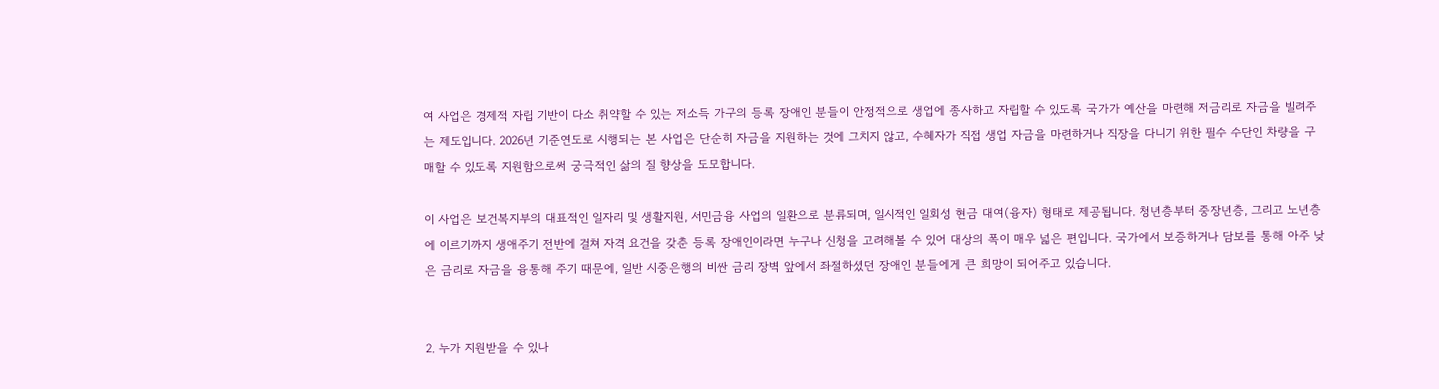여 사업은 경제적 자립 기반이 다소 취약할 수 있는 저소득 가구의 등록 장애인 분들이 안정적으로 생업에 종사하고 자립할 수 있도록 국가가 예산을 마련해 저금리로 자금을 빌려주는 제도입니다. 2026년 기준연도로 시행되는 본 사업은 단순히 자금을 지원하는 것에 그치지 않고, 수혜자가 직접 생업 자금을 마련하거나 직장을 다니기 위한 필수 수단인 차량을 구매할 수 있도록 지원함으로써 궁극적인 삶의 질 향상을 도모합니다.

이 사업은 보건복지부의 대표적인 일자리 및 생활지원, 서민금융 사업의 일환으로 분류되며, 일시적인 일회성 현금 대여(융자) 형태로 제공됩니다. 청년층부터 중장년층, 그리고 노년층에 이르기까지 생애주기 전반에 걸쳐 자격 요건을 갖춘 등록 장애인이라면 누구나 신청을 고려해볼 수 있어 대상의 폭이 매우 넓은 편입니다. 국가에서 보증하거나 담보를 통해 아주 낮은 금리로 자금을 융통해 주기 때문에, 일반 시중은행의 비싼 금리 장벽 앞에서 좌절하셨던 장애인 분들에게 큰 희망이 되어주고 있습니다.


2. 누가 지원받을 수 있나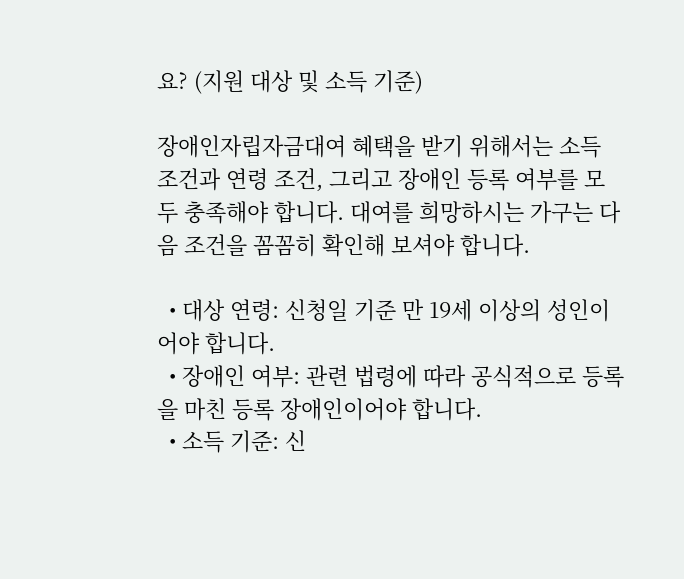요? (지원 대상 및 소득 기준)

장애인자립자금대여 혜택을 받기 위해서는 소득 조건과 연령 조건, 그리고 장애인 등록 여부를 모두 충족해야 합니다. 대여를 희망하시는 가구는 다음 조건을 꼼꼼히 확인해 보셔야 합니다.

  • 대상 연령: 신청일 기준 만 19세 이상의 성인이어야 합니다.
  • 장애인 여부: 관련 법령에 따라 공식적으로 등록을 마친 등록 장애인이어야 합니다.
  • 소득 기준: 신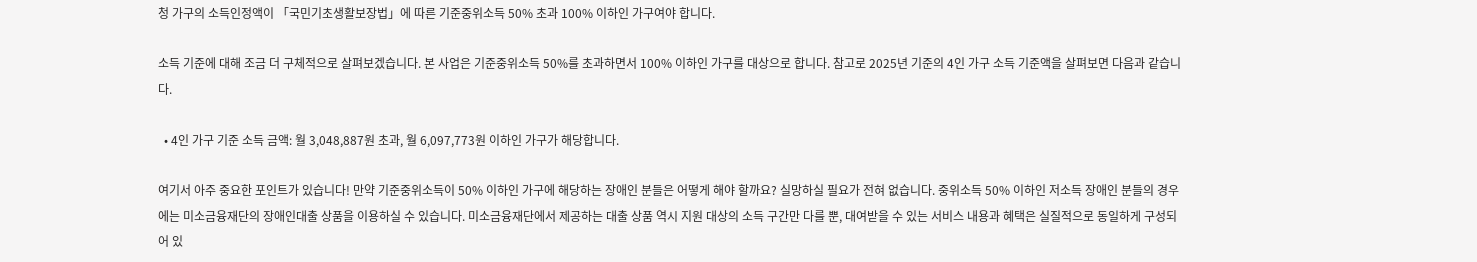청 가구의 소득인정액이 「국민기초생활보장법」에 따른 기준중위소득 50% 초과 100% 이하인 가구여야 합니다.

소득 기준에 대해 조금 더 구체적으로 살펴보겠습니다. 본 사업은 기준중위소득 50%를 초과하면서 100% 이하인 가구를 대상으로 합니다. 참고로 2025년 기준의 4인 가구 소득 기준액을 살펴보면 다음과 같습니다.

  • 4인 가구 기준 소득 금액: 월 3,048,887원 초과, 월 6,097,773원 이하인 가구가 해당합니다.

여기서 아주 중요한 포인트가 있습니다! 만약 기준중위소득이 50% 이하인 가구에 해당하는 장애인 분들은 어떻게 해야 할까요? 실망하실 필요가 전혀 없습니다. 중위소득 50% 이하인 저소득 장애인 분들의 경우에는 미소금융재단의 장애인대출 상품을 이용하실 수 있습니다. 미소금융재단에서 제공하는 대출 상품 역시 지원 대상의 소득 구간만 다를 뿐, 대여받을 수 있는 서비스 내용과 혜택은 실질적으로 동일하게 구성되어 있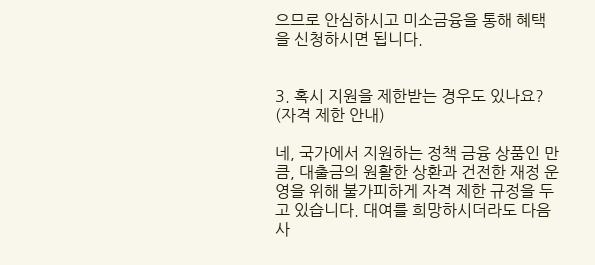으므로 안심하시고 미소금융을 통해 혜택을 신청하시면 됩니다.


3. 혹시 지원을 제한받는 경우도 있나요? (자격 제한 안내)

네, 국가에서 지원하는 정책 금융 상품인 만큼, 대출금의 원활한 상환과 건전한 재정 운영을 위해 불가피하게 자격 제한 규정을 두고 있습니다. 대여를 희망하시더라도 다음 사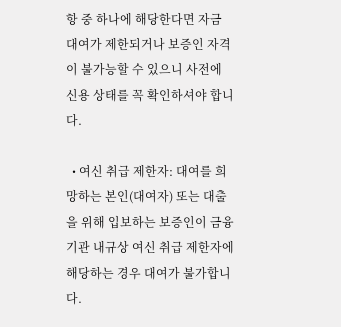항 중 하나에 해당한다면 자금 대여가 제한되거나 보증인 자격이 불가능할 수 있으니 사전에 신용 상태를 꼭 확인하셔야 합니다.

  • 여신 취급 제한자: 대여를 희망하는 본인(대여자) 또는 대출을 위해 입보하는 보증인이 금융기관 내규상 여신 취급 제한자에 해당하는 경우 대여가 불가합니다.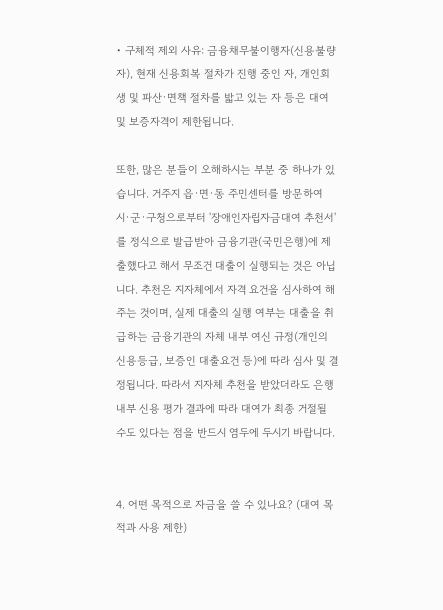• 구체적 제외 사유: 금융채무불이행자(신용불량자), 현재 신용회복 절차가 진행 중인 자, 개인회생 및 파산·면책 절차를 밟고 있는 자 등은 대여 및 보증자격이 제한됩니다.

또한, 많은 분들이 오해하시는 부분 중 하나가 있습니다. 거주지 읍·면·동 주민센터를 방문하여 시·군·구청으로부터 '장애인자립자금대여 추천서'를 정식으로 발급받아 금융기관(국민은행)에 제출했다고 해서 무조건 대출이 실행되는 것은 아닙니다. 추천은 지자체에서 자격 요건을 심사하여 해주는 것이며, 실제 대출의 실행 여부는 대출을 취급하는 금융기관의 자체 내부 여신 규정(개인의 신용등급, 보증인 대출요건 등)에 따라 심사 및 결정됩니다. 따라서 지자체 추천을 받았더라도 은행 내부 신용 평가 결과에 따라 대여가 최종 거절될 수도 있다는 점을 반드시 염두에 두시기 바랍니다.


4. 어떤 목적으로 자금을 쓸 수 있나요? (대여 목적과 사용 제한)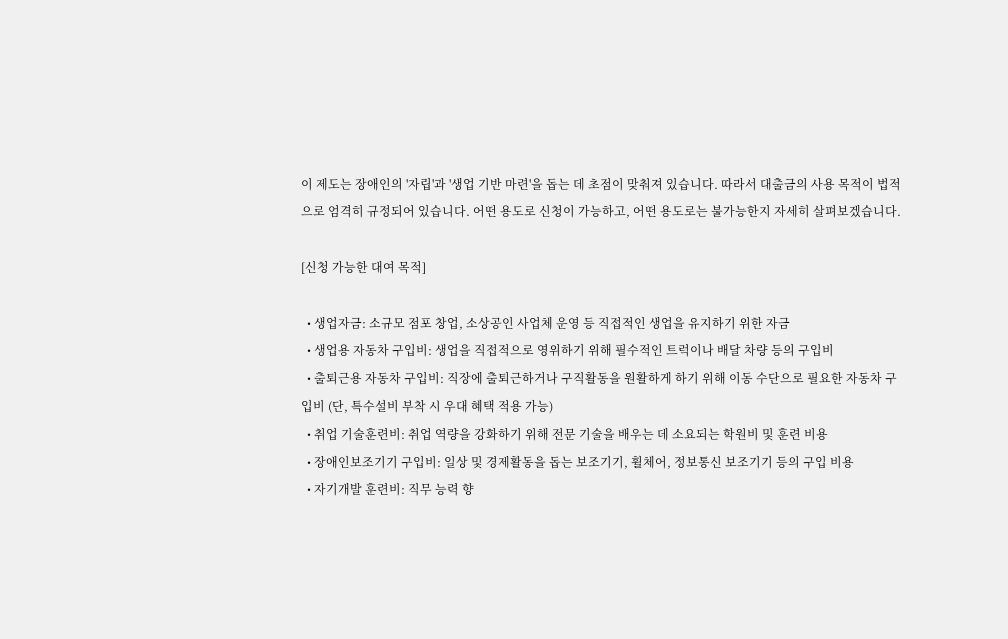이 제도는 장애인의 '자립'과 '생업 기반 마련'을 돕는 데 초점이 맞춰져 있습니다. 따라서 대출금의 사용 목적이 법적으로 엄격히 규정되어 있습니다. 어떤 용도로 신청이 가능하고, 어떤 용도로는 불가능한지 자세히 살펴보겠습니다.

[신청 가능한 대여 목적]

  • 생업자금: 소규모 점포 창업, 소상공인 사업체 운영 등 직접적인 생업을 유지하기 위한 자금
  • 생업용 자동차 구입비: 생업을 직접적으로 영위하기 위해 필수적인 트럭이나 배달 차량 등의 구입비
  • 출퇴근용 자동차 구입비: 직장에 출퇴근하거나 구직활동을 원활하게 하기 위해 이동 수단으로 필요한 자동차 구입비 (단, 특수설비 부착 시 우대 혜택 적용 가능)
  • 취업 기술훈련비: 취업 역량을 강화하기 위해 전문 기술을 배우는 데 소요되는 학원비 및 훈련 비용
  • 장애인보조기기 구입비: 일상 및 경제활동을 돕는 보조기기, 휠체어, 정보통신 보조기기 등의 구입 비용
  • 자기개발 훈련비: 직무 능력 향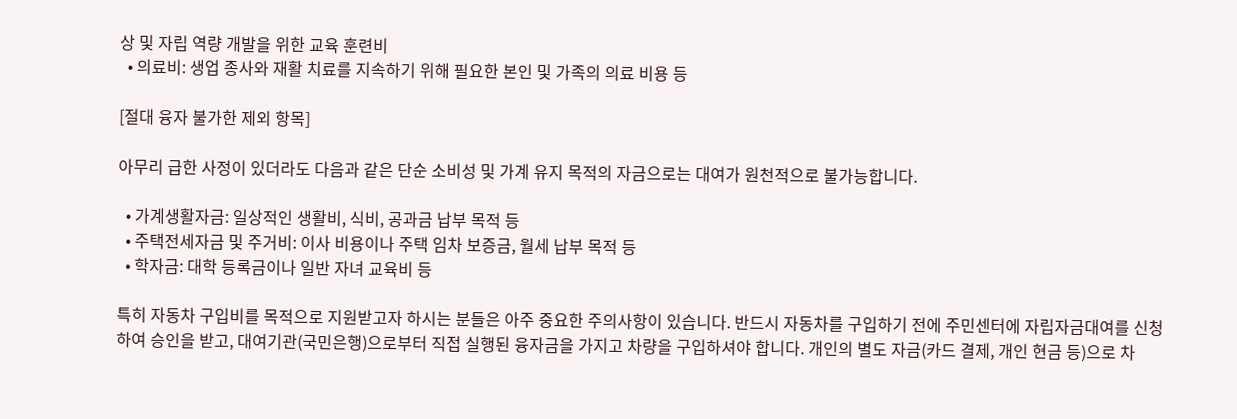상 및 자립 역량 개발을 위한 교육 훈련비
  • 의료비: 생업 종사와 재활 치료를 지속하기 위해 필요한 본인 및 가족의 의료 비용 등

[절대 융자 불가한 제외 항목]

아무리 급한 사정이 있더라도 다음과 같은 단순 소비성 및 가계 유지 목적의 자금으로는 대여가 원천적으로 불가능합니다.

  • 가계생활자금: 일상적인 생활비, 식비, 공과금 납부 목적 등
  • 주택전세자금 및 주거비: 이사 비용이나 주택 임차 보증금, 월세 납부 목적 등
  • 학자금: 대학 등록금이나 일반 자녀 교육비 등

특히 자동차 구입비를 목적으로 지원받고자 하시는 분들은 아주 중요한 주의사항이 있습니다. 반드시 자동차를 구입하기 전에 주민센터에 자립자금대여를 신청하여 승인을 받고, 대여기관(국민은행)으로부터 직접 실행된 융자금을 가지고 차량을 구입하셔야 합니다. 개인의 별도 자금(카드 결제, 개인 현금 등)으로 차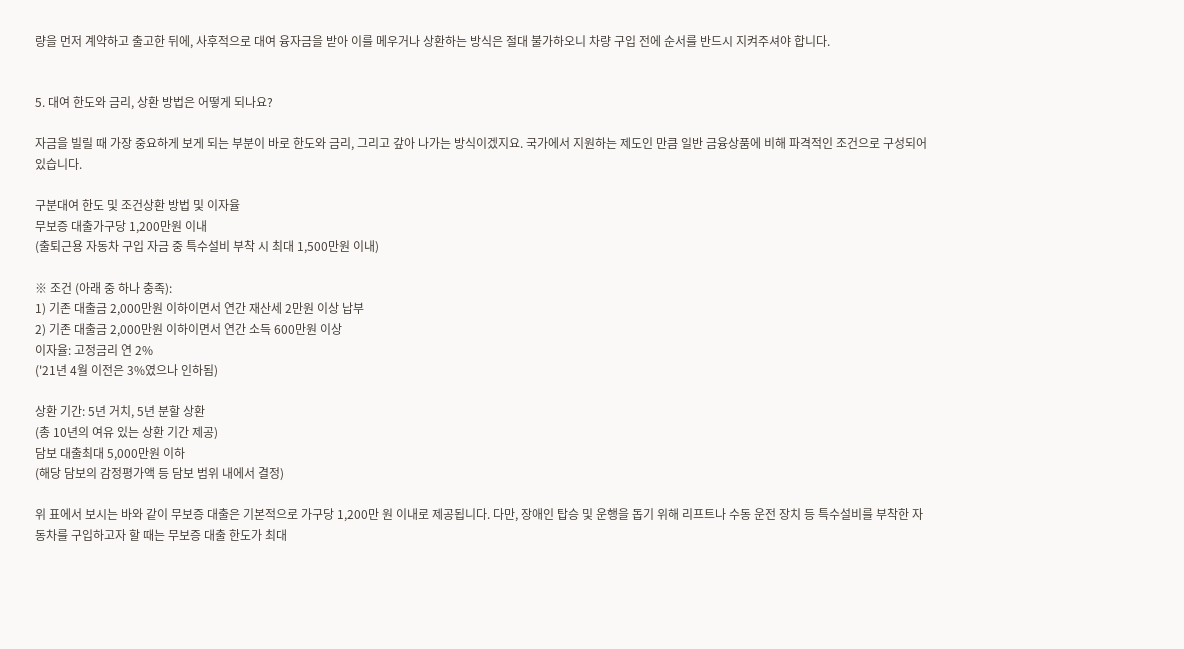량을 먼저 계약하고 출고한 뒤에, 사후적으로 대여 융자금을 받아 이를 메우거나 상환하는 방식은 절대 불가하오니 차량 구입 전에 순서를 반드시 지켜주셔야 합니다.


5. 대여 한도와 금리, 상환 방법은 어떻게 되나요?

자금을 빌릴 때 가장 중요하게 보게 되는 부분이 바로 한도와 금리, 그리고 갚아 나가는 방식이겠지요. 국가에서 지원하는 제도인 만큼 일반 금융상품에 비해 파격적인 조건으로 구성되어 있습니다.

구분대여 한도 및 조건상환 방법 및 이자율
무보증 대출가구당 1,200만원 이내
(출퇴근용 자동차 구입 자금 중 특수설비 부착 시 최대 1,500만원 이내)

※ 조건 (아래 중 하나 충족):
1) 기존 대출금 2,000만원 이하이면서 연간 재산세 2만원 이상 납부
2) 기존 대출금 2,000만원 이하이면서 연간 소득 600만원 이상
이자율: 고정금리 연 2%
('21년 4월 이전은 3%였으나 인하됨)

상환 기간: 5년 거치, 5년 분할 상환
(총 10년의 여유 있는 상환 기간 제공)
담보 대출최대 5,000만원 이하
(해당 담보의 감정평가액 등 담보 범위 내에서 결정)

위 표에서 보시는 바와 같이 무보증 대출은 기본적으로 가구당 1,200만 원 이내로 제공됩니다. 다만, 장애인 탑승 및 운행을 돕기 위해 리프트나 수동 운전 장치 등 특수설비를 부착한 자동차를 구입하고자 할 때는 무보증 대출 한도가 최대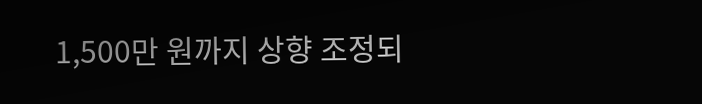1,500만 원까지 상향 조정되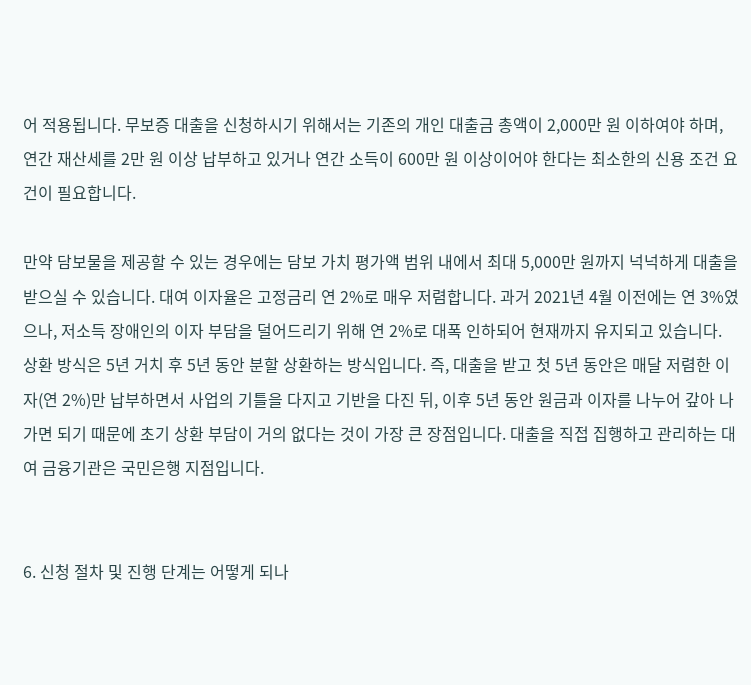어 적용됩니다. 무보증 대출을 신청하시기 위해서는 기존의 개인 대출금 총액이 2,000만 원 이하여야 하며, 연간 재산세를 2만 원 이상 납부하고 있거나 연간 소득이 600만 원 이상이어야 한다는 최소한의 신용 조건 요건이 필요합니다.

만약 담보물을 제공할 수 있는 경우에는 담보 가치 평가액 범위 내에서 최대 5,000만 원까지 넉넉하게 대출을 받으실 수 있습니다. 대여 이자율은 고정금리 연 2%로 매우 저렴합니다. 과거 2021년 4월 이전에는 연 3%였으나, 저소득 장애인의 이자 부담을 덜어드리기 위해 연 2%로 대폭 인하되어 현재까지 유지되고 있습니다. 상환 방식은 5년 거치 후 5년 동안 분할 상환하는 방식입니다. 즉, 대출을 받고 첫 5년 동안은 매달 저렴한 이자(연 2%)만 납부하면서 사업의 기틀을 다지고 기반을 다진 뒤, 이후 5년 동안 원금과 이자를 나누어 갚아 나가면 되기 때문에 초기 상환 부담이 거의 없다는 것이 가장 큰 장점입니다. 대출을 직접 집행하고 관리하는 대여 금융기관은 국민은행 지점입니다.


6. 신청 절차 및 진행 단계는 어떻게 되나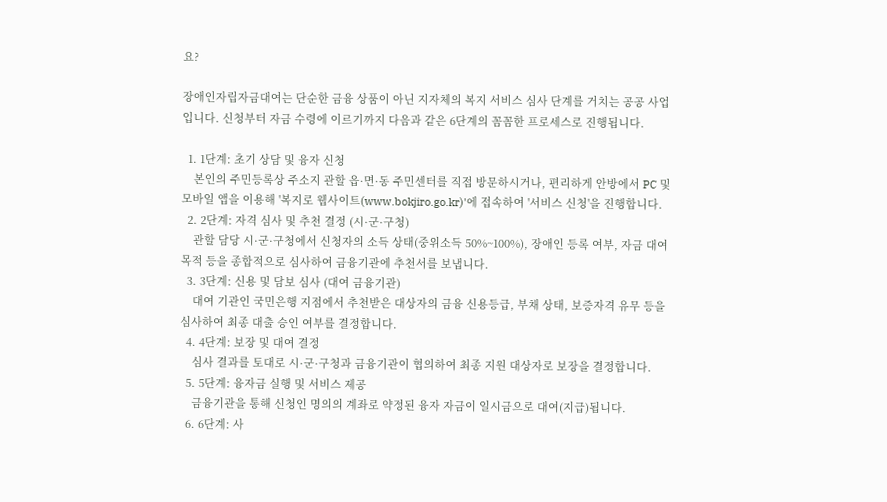요?

장애인자립자금대여는 단순한 금융 상품이 아닌 지자체의 복지 서비스 심사 단계를 거치는 공공 사업입니다. 신청부터 자금 수령에 이르기까지 다음과 같은 6단계의 꼼꼼한 프로세스로 진행됩니다.

  1. 1단계: 초기 상담 및 융자 신청
    본인의 주민등록상 주소지 관할 읍·면·동 주민센터를 직접 방문하시거나, 편리하게 안방에서 PC 및 모바일 앱을 이용해 '복지로 웹사이트(www.bokjiro.go.kr)'에 접속하여 '서비스 신청'을 진행합니다.
  2. 2단계: 자격 심사 및 추천 결정 (시·군·구청)
    관할 담당 시·군·구청에서 신청자의 소득 상태(중위소득 50%~100%), 장애인 등록 여부, 자금 대여 목적 등을 종합적으로 심사하여 금융기관에 추천서를 보냅니다.
  3. 3단계: 신용 및 담보 심사 (대여 금융기관)
    대여 기관인 국민은행 지점에서 추천받은 대상자의 금융 신용등급, 부채 상태, 보증자격 유무 등을 심사하여 최종 대출 승인 여부를 결정합니다.
  4. 4단계: 보장 및 대여 결정
    심사 결과를 토대로 시·군·구청과 금융기관이 협의하여 최종 지원 대상자로 보장을 결정합니다.
  5. 5단계: 융자금 실행 및 서비스 제공
    금융기관을 통해 신청인 명의의 계좌로 약정된 융자 자금이 일시금으로 대여(지급)됩니다.
  6. 6단계: 사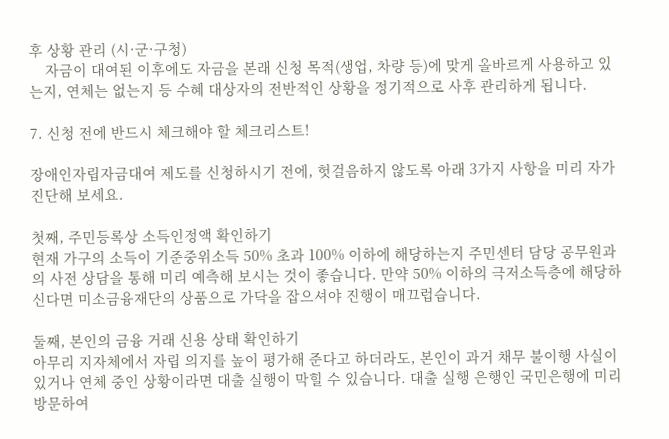후 상황 관리 (시·군·구청)
    자금이 대여된 이후에도 자금을 본래 신청 목적(생업, 차량 등)에 맞게 올바르게 사용하고 있는지, 연체는 없는지 등 수혜 대상자의 전반적인 상황을 정기적으로 사후 관리하게 됩니다.

7. 신청 전에 반드시 체크해야 할 체크리스트!

장애인자립자금대여 제도를 신청하시기 전에, 헛걸음하지 않도록 아래 3가지 사항을 미리 자가 진단해 보세요.

첫째, 주민등록상 소득인정액 확인하기
현재 가구의 소득이 기준중위소득 50% 초과 100% 이하에 해당하는지 주민센터 담당 공무원과의 사전 상담을 통해 미리 예측해 보시는 것이 좋습니다. 만약 50% 이하의 극저소득층에 해당하신다면 미소금융재단의 상품으로 가닥을 잡으셔야 진행이 매끄럽습니다.

둘째, 본인의 금융 거래 신용 상태 확인하기
아무리 지자체에서 자립 의지를 높이 평가해 준다고 하더라도, 본인이 과거 채무 불이행 사실이 있거나 연체 중인 상황이라면 대출 실행이 막힐 수 있습니다. 대출 실행 은행인 국민은행에 미리 방문하여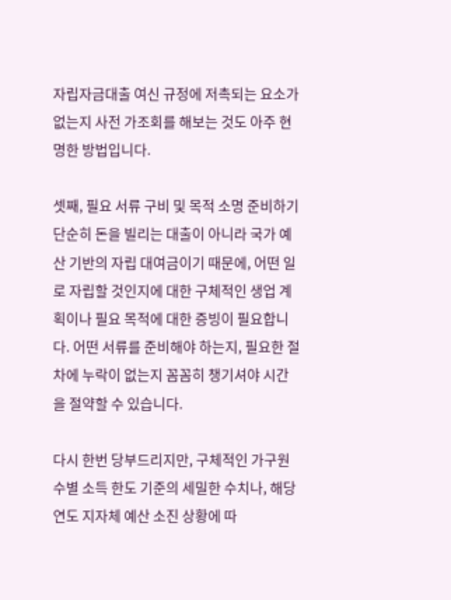자립자금대출 여신 규정에 저촉되는 요소가 없는지 사전 가조회를 해보는 것도 아주 현명한 방법입니다.

셋째, 필요 서류 구비 및 목적 소명 준비하기
단순히 돈을 빌리는 대출이 아니라 국가 예산 기반의 자립 대여금이기 때문에, 어떤 일로 자립할 것인지에 대한 구체적인 생업 계획이나 필요 목적에 대한 증빙이 필요합니다. 어떤 서류를 준비해야 하는지, 필요한 절차에 누락이 없는지 꼼꼼히 챙기셔야 시간을 절약할 수 있습니다.

다시 한번 당부드리지만, 구체적인 가구원 수별 소득 한도 기준의 세밀한 수치나, 해당 연도 지자체 예산 소진 상황에 따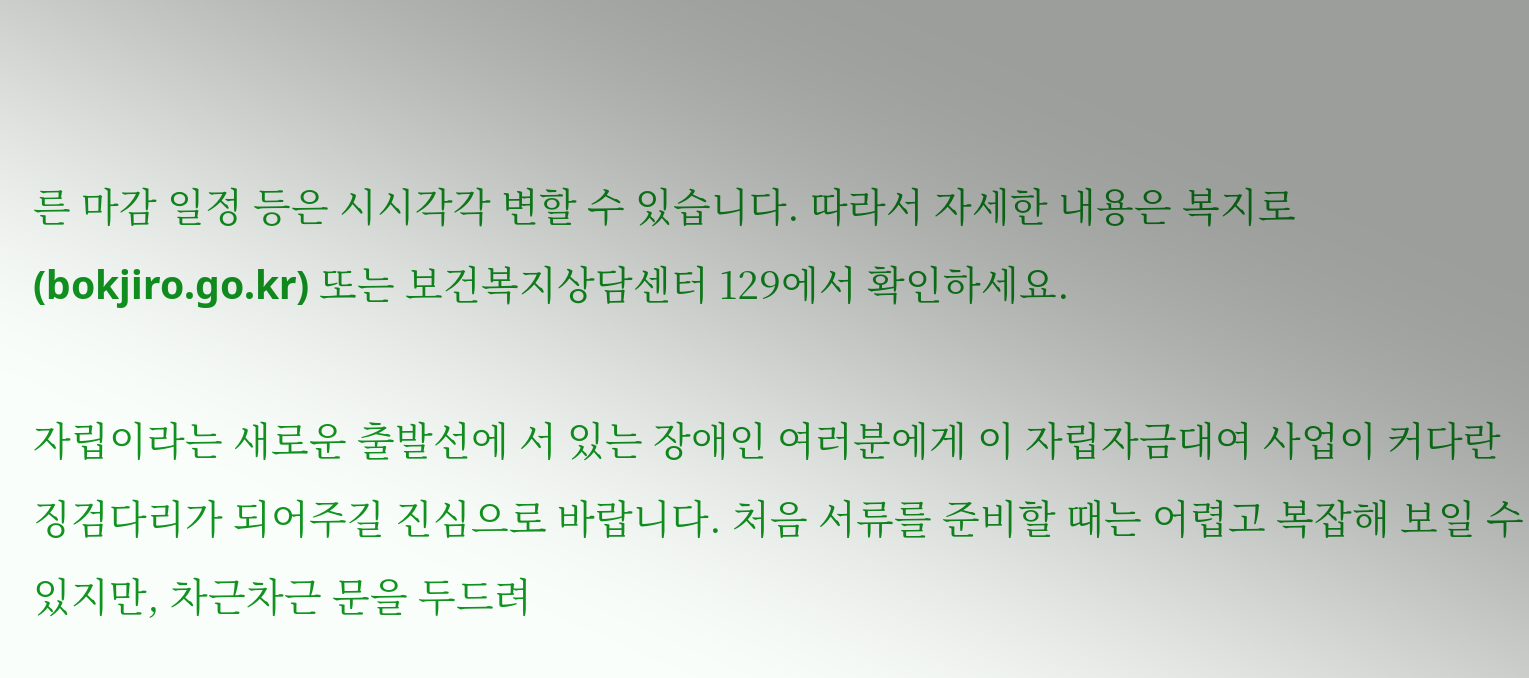른 마감 일정 등은 시시각각 변할 수 있습니다. 따라서 자세한 내용은 복지로(bokjiro.go.kr) 또는 보건복지상담센터 129에서 확인하세요.

자립이라는 새로운 출발선에 서 있는 장애인 여러분에게 이 자립자금대여 사업이 커다란 징검다리가 되어주길 진심으로 바랍니다. 처음 서류를 준비할 때는 어렵고 복잡해 보일 수 있지만, 차근차근 문을 두드려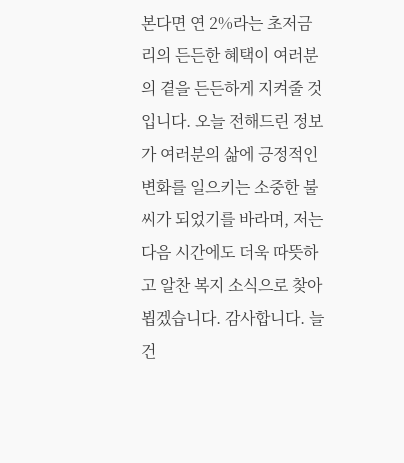본다면 연 2%라는 초저금리의 든든한 혜택이 여러분의 곁을 든든하게 지켜줄 것입니다. 오늘 전해드린 정보가 여러분의 삶에 긍정적인 변화를 일으키는 소중한 불씨가 되었기를 바라며, 저는 다음 시간에도 더욱 따뜻하고 알찬 복지 소식으로 찾아뵙겠습니다. 감사합니다. 늘 건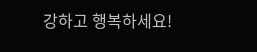강하고 행복하세요!